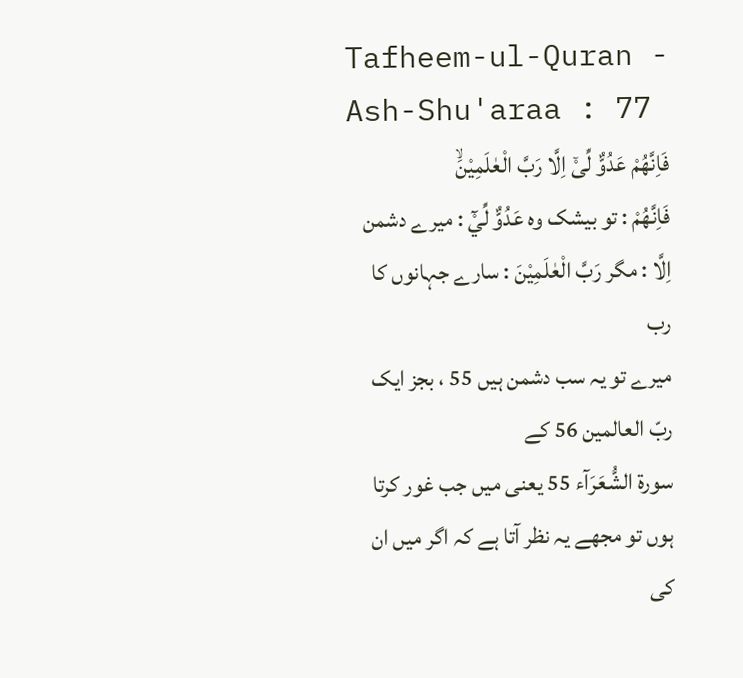Tafheem-ul-Quran - Ash-Shu'araa : 77
فَاِنَّهُمْ عَدُوٌّ لِّیْۤ اِلَّا رَبَّ الْعٰلَمِیْنَۙ
فَاِنَّهُمْ : تو بیشک وہ عَدُوٌّ لِّيْٓ : میرے دشمن اِلَّا : مگر رَبَّ الْعٰلَمِيْنَ : سارے جہانوں کا رب
میرے تو یہ سب دشمن ہیں 55 ، بجز ایک ربّ العالمین 56 کے
سورة الشُّعَرَآء 55 یعنی میں جب غور کرتا ہوں تو مجھے یہ نظر آتا ہے کہ اگر میں ان کی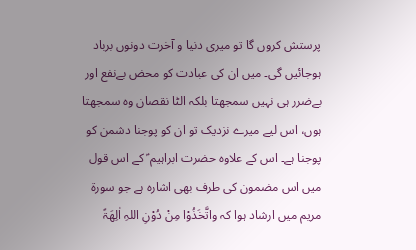پرستش کروں گا تو میری دنیا و آخرت دونوں برباد ہوجائیں گی۔ میں ان کی عبادت کو محض بےنفع اور بےضرر ہی نہیں سمجھتا بلکہ الٹا نقصان وہ سمجھتا ہوں، اس لیے میرے نزدیک تو ان کو پوجنا دشمن کو پوجنا ہے۔ اس کے علاوہ حضرت ابراہیم ؑ کے اس قول میں اس مضمون کی طرف بھی اشارہ ہے جو سورة مریم میں ارشاد ہوا کہ واتَّخَذُوْا مِنْ دُوْنِ اللہِ اٰلِھَۃً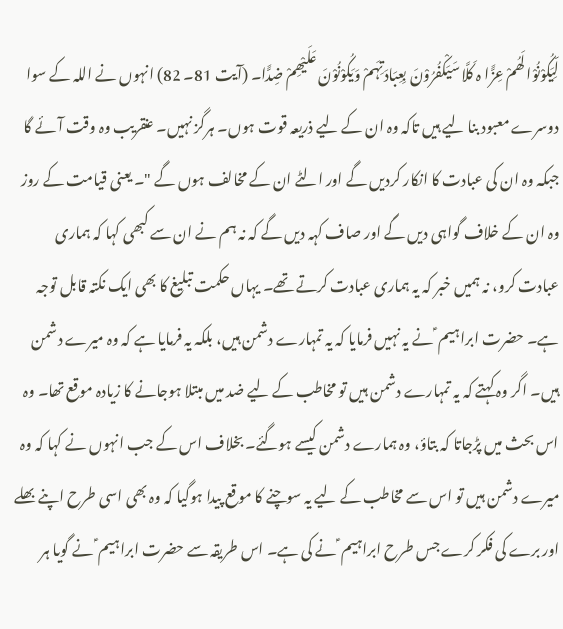لِّیَکُوْنُوْا لَھُمْ عِزًّا ہ کَلَّا سَیَکْفُرُوْنَ بِعِبَادَتِہَمْ وَیَکُوْنُوْنَ عَلَیْھِمْ ضِدًّا۔ (آیت 81۔ 82) انہوں نے اللہ کے سوا دوسرے معبود بنا لیے ہیں تاکہ وہ ان کے لیے ذریعہ قوت ہوں۔ ہرگز نہیں۔ عنقریب وہ وقت آئے گا جبکہ وہ ان کی عبادت کا انکار کردیں گے اور الٹے ان کے مخالف ہوں گے "۔ یعنی قیامت کے روز وہ ان کے خلاف گواہی دیں گے اور صاف کہہ دیں گے کہ نہ ہم نے ان سے کبھی کہا کہ ہماری عبادت کرو، نہ ہمیں خبر کہ یہ ہماری عبادت کرتے تھے۔ یہاں حکمت تبلیغ کا بھی ایک نکتہ قابل توجہ ہے۔ حضرت ابراہیم ؑ نے یہ نہیں فرمایا کہ یہ تمہارے دشمن ہیں، بلکہ یہ فرمایا ہے کہ وہ میرے دشمن ہیں۔ اگر وہ کہتے کہ یہ تمہارے دشمن ہیں تو مخاطب کے لیے ضد میں مبتلا ہوجانے کا زیادہ موقع تھا۔ وہ اس بحث میں پڑجاتا کہ بتاؤ، وہ ہمارے دشمن کیسے ہوگئے۔ بخلاف اس کے جب انہوں نے کہا کہ وہ میرے دشمن ہیں تو اس سے مخاطب کے لیے یہ سوچنے کا موقع پیدا ہوگیا کہ وہ بھی اسی طرح اپنے بھلے اور برے کی فکر کرے جس طرح ابراہیم ؑ نے کی ہے۔ اس طریقہ سے حضرت ابراہیم ؑ نے گویا ہر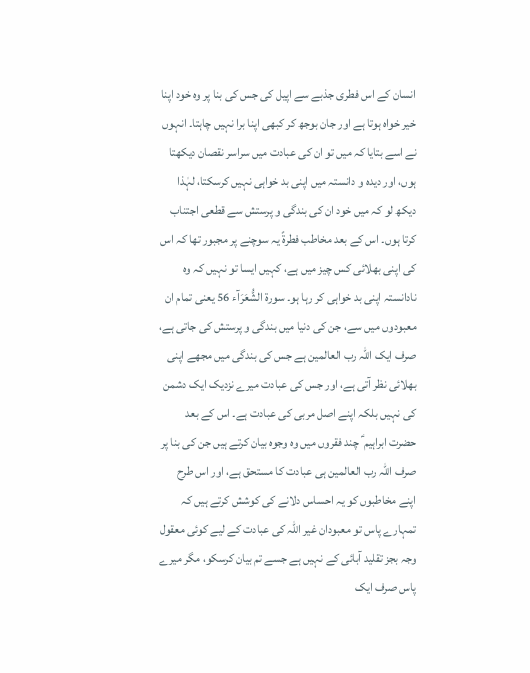انسان کے اس فطری جذبے سے اپیل کی جس کی بنا پر وہ خود اپنا خیر خواہ ہوتا ہے اور جان بوجھ کر کبھی اپنا برا نہیں چاہتا۔ انہوں نے اسے بتایا کہ میں تو ان کی عبادت میں سراسر نقصان دیکھتا ہوں، اور دیدہ و دانستہ میں اپنی بد خواہی نہیں کرسکتا، لہٰذا دیکھ لو کہ میں خود ان کی بندگی و پرستش سے قطعی اجتناب کرتا ہوں۔ اس کے بعد مخاطب فطرۃً یہ سوچنے پر مجبور تھا کہ اس کی اپنی بھلائی کس چیز میں ہے، کہیں ایسا تو نہیں کہ وہ نادانستہ اپنی بد خواہی کر رہا ہو۔ سورة الشُّعَرَآء 56 یعنی تمام ان معبودوں میں سے، جن کی دنیا میں بندگی و پرستش کی جاتی ہے، صرف ایک اللہ رب العالمین ہے جس کی بندگی میں مجھے اپنی بھلائی نظر آتی ہے، اور جس کی عبادت میرے نزدیک ایک دشمن کی نہیں بلکہ اپنے اصل مربی کی عبادت ہے۔ اس کے بعد حضرت ابراہیم ؑ چند فقروں میں وہ وجوہ بیان کرتے ہیں جن کی بنا پر صرف اللہ رب العالمین ہی عبادت کا مستحق ہے، اور اس طرح اپنے مخاطبوں کو یہ احساس دلانے کی کوشش کرتے ہیں کہ تمہارے پاس تو معبودان غیر اللہ کی عبادت کے لیے کوئی معقول وجہ بجز تقلید آبائی کے نہیں ہے جسے تم بیان کرسکو، مگر میرے پاس صرف ایک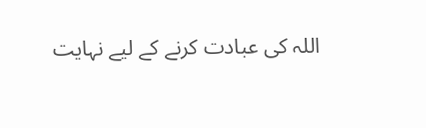اللہ کی عبادت کرنے کے لیے نہایت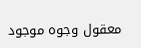معقول وجوہ موجود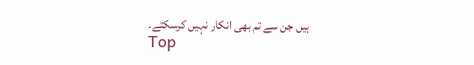ہیں جن سے تم بھی انکار نہیں کرسکتے۔
Top